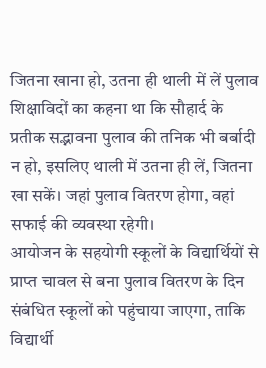जितना खाना हो, उतना ही थाली में लें पुलाव
शिक्षाविदों का कहना था कि सौहार्द के प्रतीक सद्भावना पुलाव की तनिक भी बर्बादी न हो, इसलिए थाली में उतना ही लें, जितना खा सकें। जहां पुलाव वितरण होगा, वहां सफाई की व्यवस्था रहेगी।
आयोजन के सहयोगी स्कूलों के विद्यार्थियों से प्राप्त चावल से बना पुलाव वितरण के दिन संबंधित स्कूलों को पहुंचाया जाएगा, ताकि विद्यार्थी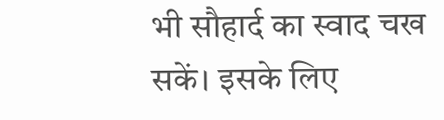भी सौहार्द का स्वाद चख सकें। इसके लिए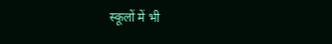स्कूलों में भी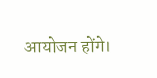आयोजन होंगे।